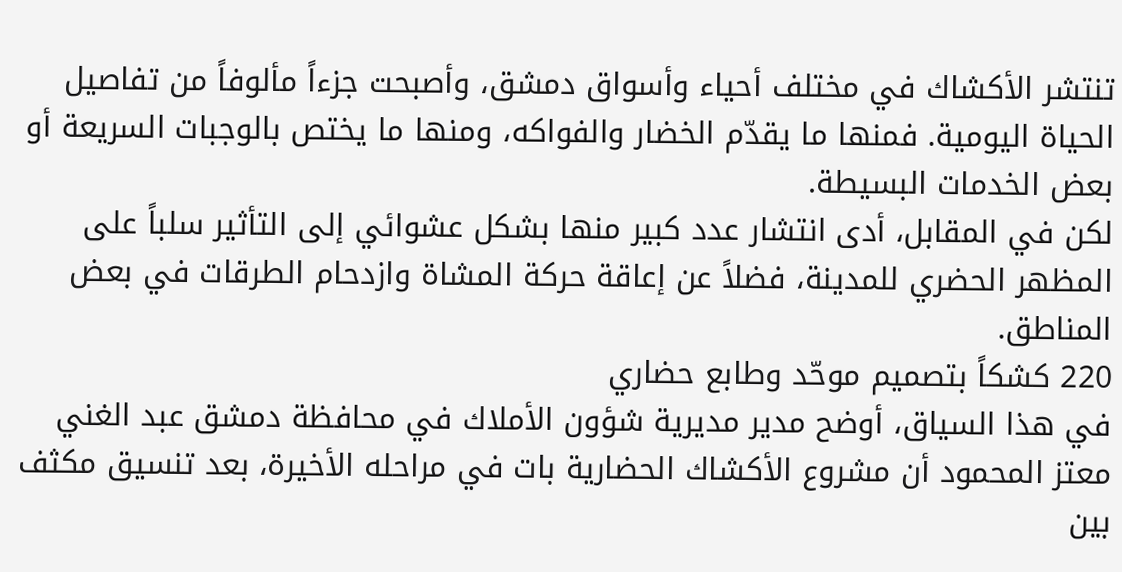تنتشر الأكشاك في مختلف أحياء وأسواق دمشق، وأصبحت جزءاً مألوفاً من تفاصيل الحياة اليومية. فمنها ما يقدّم الخضار والفواكه، ومنها ما يختص بالوجبات السريعة أو بعض الخدمات البسيطة.
لكن في المقابل، أدى انتشار عدد كبير منها بشكل عشوائي إلى التأثير سلباً على المظهر الحضري للمدينة، فضلاً عن إعاقة حركة المشاة وازدحام الطرقات في بعض المناطق.
220 كشكاً بتصميم موحّد وطابع حضاري
في هذا السياق، أوضح مدير مديرية شؤون الأملاك في محافظة دمشق عبد الغني معتز المحمود أن مشروع الأكشاك الحضارية بات في مراحله الأخيرة، بعد تنسيق مكثف بين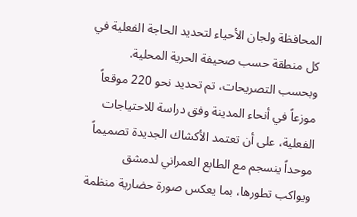المحافظة ولجان الأحياء لتحديد الحاجة الفعلية في كل منطقة حسب صحيفة الحرية المحلية.
وبحسب التصريحات، تم تحديد نحو 220 موقعاً موزعاً في أنحاء المدينة وفق دراسة للاحتياجات الفعلية، على أن تعتمد الأكشاك الجديدة تصميماً موحداً ينسجم مع الطابع العمراني لدمشق ويواكب تطورها، بما يعكس صورة حضارية منظمة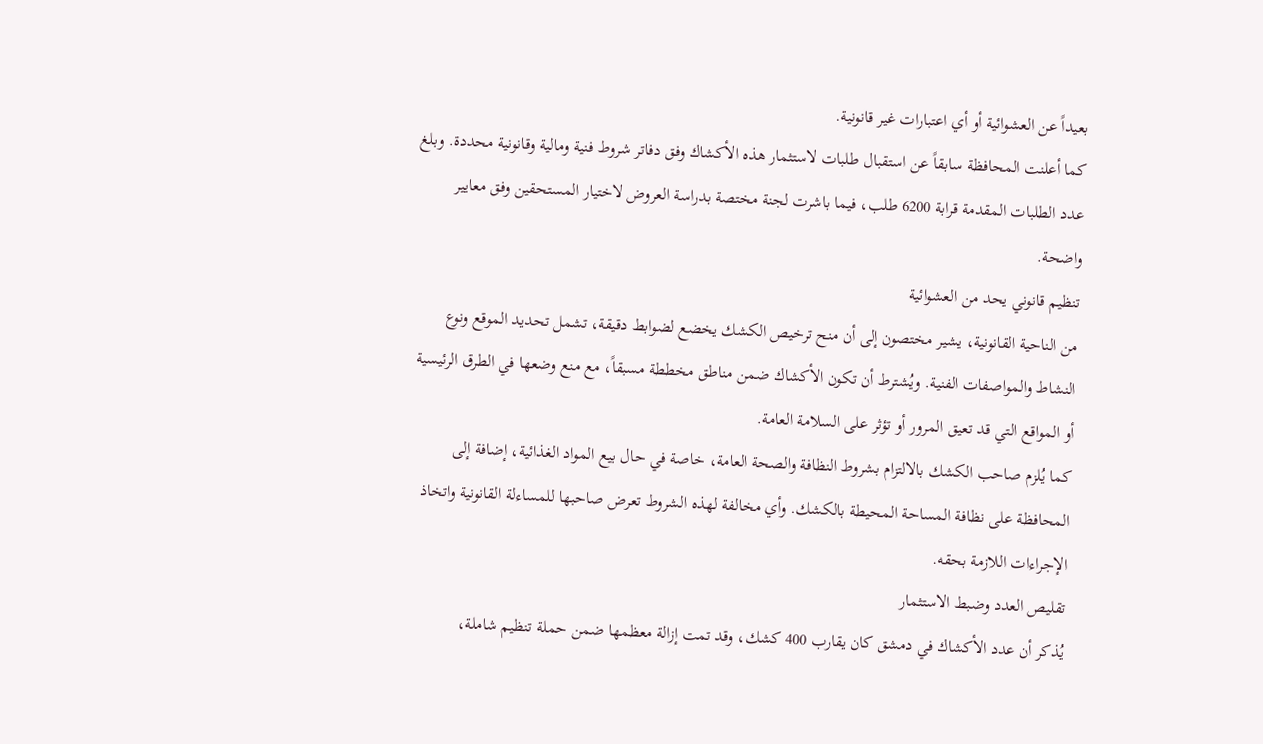بعيداً عن العشوائية أو أي اعتبارات غير قانونية.
كما أعلنت المحافظة سابقاً عن استقبال طلبات لاستثمار هذه الأكشاك وفق دفاتر شروط فنية ومالية وقانونية محددة. وبلغ عدد الطلبات المقدمة قرابة 6200 طلب، فيما باشرت لجنة مختصة بدراسة العروض لاختيار المستحقين وفق معايير واضحة.
تنظيم قانوني يحد من العشوائية
من الناحية القانونية، يشير مختصون إلى أن منح ترخيص الكشك يخضع لضوابط دقيقة، تشمل تحديد الموقع ونوع النشاط والمواصفات الفنية. ويُشترط أن تكون الأكشاك ضمن مناطق مخططة مسبقاً، مع منع وضعها في الطرق الرئيسية أو المواقع التي قد تعيق المرور أو تؤثر على السلامة العامة.
كما يُلزم صاحب الكشك بالالتزام بشروط النظافة والصحة العامة، خاصة في حال بيع المواد الغذائية، إضافة إلى المحافظة على نظافة المساحة المحيطة بالكشك. وأي مخالفة لهذه الشروط تعرض صاحبها للمساءلة القانونية واتخاذ الإجراءات اللازمة بحقه.
تقليص العدد وضبط الاستثمار
يُذكر أن عدد الأكشاك في دمشق كان يقارب 400 كشك، وقد تمت إزالة معظمها ضمن حملة تنظيم شاملة،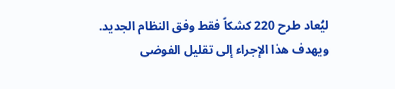ليُعاد طرح 220 كشكاً فقط وفق النظام الجديد. ويهدف هذا الإجراء إلى تقليل الفوضى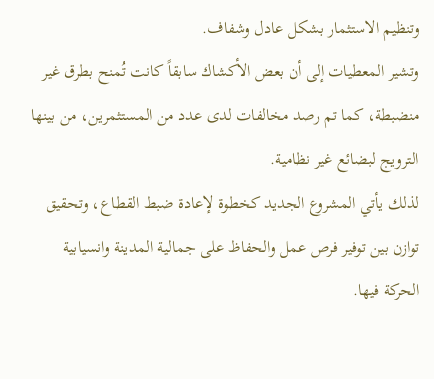وتنظيم الاستثمار بشكل عادل وشفاف.
وتشير المعطيات إلى أن بعض الأكشاك سابقاً كانت تُمنح بطرق غير منضبطة، كما تم رصد مخالفات لدى عدد من المستثمرين، من بينها الترويج لبضائع غير نظامية.
لذلك يأتي المشروع الجديد كخطوة لإعادة ضبط القطاع، وتحقيق توازن بين توفير فرص عمل والحفاظ على جمالية المدينة وانسيابية الحركة فيها.